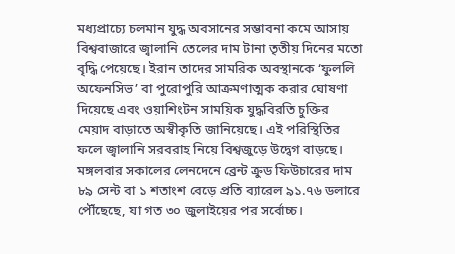মধ্যপ্রাচ্যে চলমান যুদ্ধ অবসানের সম্ভাবনা কমে আসায় বিশ্ববাজারে জ্বালানি তেলের দাম টানা তৃতীয় দিনের মতো বৃদ্ধি পেয়েছে। ইরান তাদের সামরিক অবস্থানকে ‘ফুললি অফেনসিভ’ বা পুরোপুরি আক্রমণাত্মক করার ঘোষণা দিয়েছে এবং ওয়াশিংটন সাময়িক যুদ্ধবিরতি চুক্তির মেয়াদ বাড়াতে অস্বীকৃতি জানিয়েছে। এই পরিস্থিতির ফলে জ্বালানি সরবরাহ নিয়ে বিশ্বজুড়ে উদ্বেগ বাড়ছে।
মঙ্গলবার সকালের লেনদেনে ব্রেন্ট ক্রুড ফিউচারের দাম ৮৯ সেন্ট বা ১ শতাংশ বেড়ে প্রতি ব্যারেল ৯১.৭৬ ডলারে পৌঁছেছে, যা গত ৩০ জুলাইয়ের পর সর্বোচ্চ।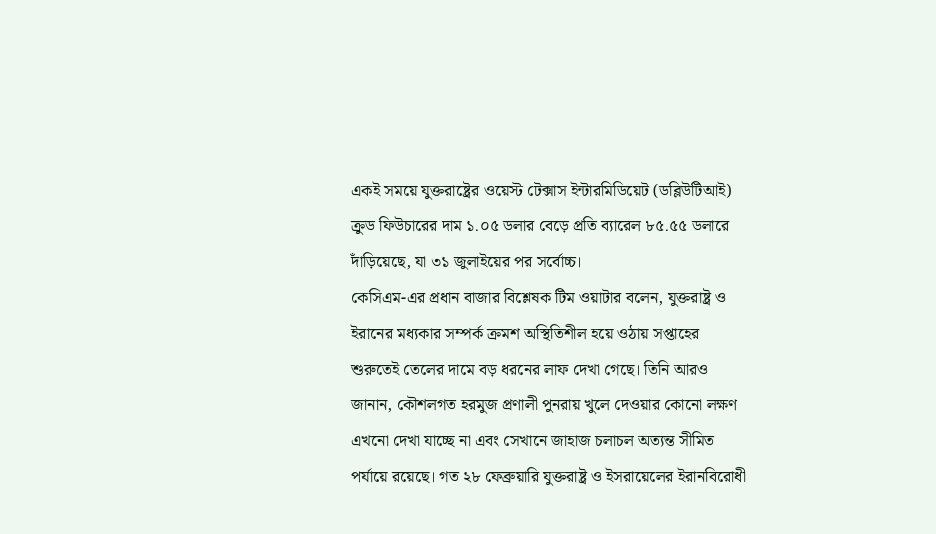একই সময়ে যুক্তরাষ্ট্রের ওয়েস্ট টেক্সাস ইন্টারমিডিয়েট (ডব্লিউটিআই) ক্রুড ফিউচারের দাম ১.০৫ ডলার বেড়ে প্রতি ব্যারেল ৮৫.৫৫ ডলারে দাঁড়িয়েছে, যা ৩১ জুলাইয়ের পর সর্বোচ্চ।
কেসিএম-এর প্রধান বাজার বিশ্লেষক টিম ওয়াটার বলেন, যুক্তরাষ্ট্র ও ইরানের মধ্যকার সম্পর্ক ক্রমশ অস্থিতিশীল হয়ে ওঠায় সপ্তাহের শুরুতেই তেলের দামে বড় ধরনের লাফ দেখা গেছে। তিনি আরও জানান, কৌশলগত হরমুজ প্রণালী পুনরায় খুলে দেওয়ার কোনো লক্ষণ এখনো দেখা যাচ্ছে না এবং সেখানে জাহাজ চলাচল অত্যন্ত সীমিত পর্যায়ে রয়েছে। গত ২৮ ফেব্রুয়ারি যুক্তরাষ্ট্র ও ইসরায়েলের ইরানবিরোধী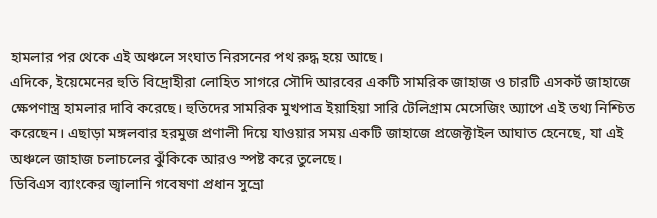হামলার পর থেকে এই অঞ্চলে সংঘাত নিরসনের পথ রুদ্ধ হয়ে আছে।
এদিকে, ইয়েমেনের হুতি বিদ্রোহীরা লোহিত সাগরে সৌদি আরবের একটি সামরিক জাহাজ ও চারটি এসকর্ট জাহাজে ক্ষেপণাস্ত্র হামলার দাবি করেছে। হুতিদের সামরিক মুখপাত্র ইয়াহিয়া সারি টেলিগ্রাম মেসেজিং অ্যাপে এই তথ্য নিশ্চিত করেছেন। এছাড়া মঙ্গলবার হরমুজ প্রণালী দিয়ে যাওয়ার সময় একটি জাহাজে প্রজেক্টাইল আঘাত হেনেছে, যা এই অঞ্চলে জাহাজ চলাচলের ঝুঁকিকে আরও স্পষ্ট করে তুলেছে।
ডিবিএস ব্যাংকের জ্বালানি গবেষণা প্রধান সুভ্রো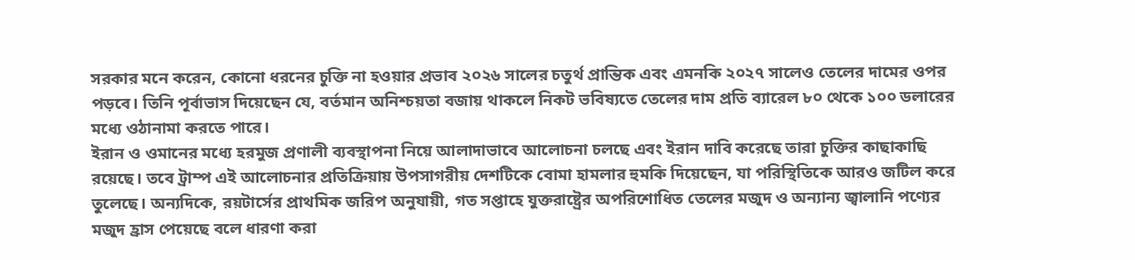সরকার মনে করেন, কোনো ধরনের চুক্তি না হওয়ার প্রভাব ২০২৬ সালের চতুর্থ প্রান্তিক এবং এমনকি ২০২৭ সালেও তেলের দামের ওপর পড়বে। তিনি পূর্বাভাস দিয়েছেন যে, বর্তমান অনিশ্চয়তা বজায় থাকলে নিকট ভবিষ্যতে তেলের দাম প্রতি ব্যারেল ৮০ থেকে ১০০ ডলারের মধ্যে ওঠানামা করতে পারে।
ইরান ও ওমানের মধ্যে হরমুজ প্রণালী ব্যবস্থাপনা নিয়ে আলাদাভাবে আলোচনা চলছে এবং ইরান দাবি করেছে তারা চুক্তির কাছাকাছি রয়েছে। তবে ট্রাম্প এই আলোচনার প্রতিক্রিয়ায় উপসাগরীয় দেশটিকে বোমা হামলার হুমকি দিয়েছেন, যা পরিস্থিতিকে আরও জটিল করে তুলেছে। অন্যদিকে, রয়টার্সের প্রাথমিক জরিপ অনুযায়ী, গত সপ্তাহে যুক্তরাষ্ট্রের অপরিশোধিত তেলের মজুদ ও অন্যান্য জ্বালানি পণ্যের মজুদ হ্রাস পেয়েছে বলে ধারণা করা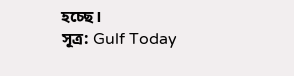হচ্ছে।
সূত্র: Gulf Today